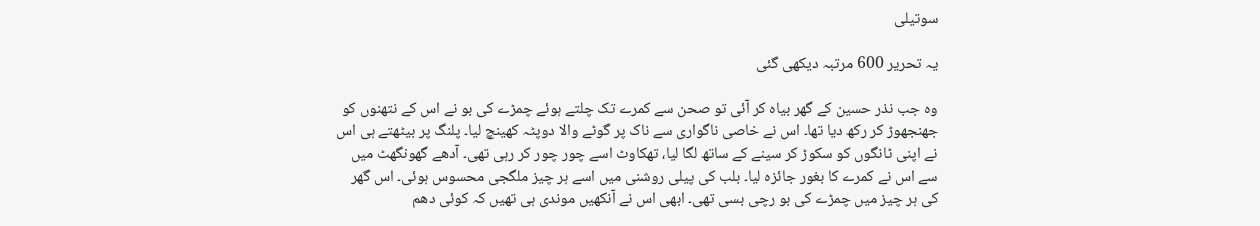سوتیلی

یہ تحریر 600 مرتبہ دیکھی گئی

وہ جب نذر حسین کے گھر بیاہ کر آئی تو صحن سے کمرے تک چلتے ہوئے چمڑے کی بو نے اس کے نتھنوں کو جھنجھوڑ کر رکھ دیا تھا۔ اس نے خاصی ناگواری سے ناک پر گوٹے والا دوپٹہ کھینچ لیا۔ پلنگ پر بیٹھتے ہی اس نے اپنی ٹانگوں کو سکوڑ کر سینے کے ساتھ لگا لیا، تھکاوٹ اسے چور چور کر رہی تھی۔ آدھے گھونگھٹ میں سے اس نے کمرے کا بغور جائزہ لیا۔ بلب کی پیلی روشنی میں اسے ہر چیز ملگجی محسوس ہوئی۔ اس گھر کی ہر چیز میں چمڑے کی بو رچی بسی تھی۔ ابھی اس نے آنکھیں موندی ہی تھیں کہ کوئی دھم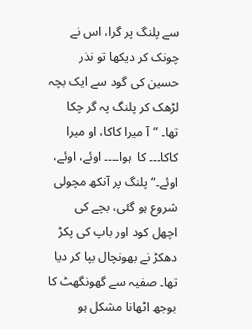سے پلنگ پر گرا، اس نے چونک کر دیکھا تو نذر حسین کی گود سے ایک بچہ لڑھک کر پلنگ پہ گر چکا تھا۔ ”آ میرا کاکا، او میرا کاکا۔۔۔ کا  ہوا۔۔۔۔ اوئے، اوئے، اوئے۔“ پلنگ پر آنکھ مچولی شروع ہو گئی، بچے کی اچھل کود اور باپ کی پکڑ دھکڑ نے بھونچال بپا کر دیا تھا۔ صفیہ سے گھونگھٹ کا بوجھ اٹھانا مشکل ہو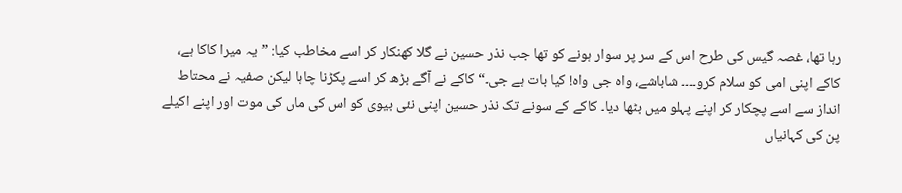رہا تھا، غصہ گیس کی طرح اس کے سر پر سوار ہونے کو تھا جب نذر حسین نے گلا کھنکار کر اسے مخاطب کیا: ”یہ میرا کاکا ہے، کاکے اپنی امی کو سلام کرو۔۔۔۔ شاباشے، واہ جی واہ! کیا بات ہے جی۔“ کاکے نے آگے بڑھ کر اسے پکڑنا چاہا لیکن صفیہ نے محتاط انداز سے اسے پچکار کر اپنے پہلو میں بٹھا دیا۔ کاکے کے سونے تک نذر حسین اپنی نئی بیوی کو اس کی ماں کی موت اور اپنے اکیلے پن کی کہانیاں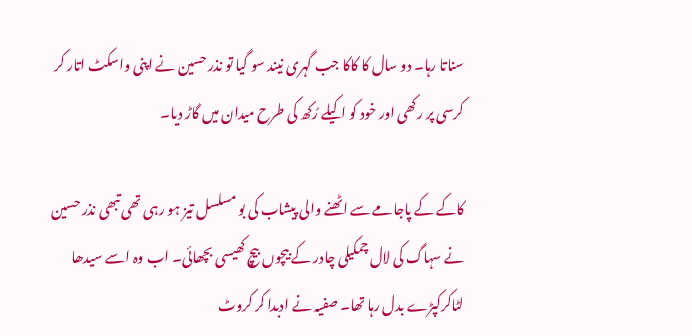سناتا رہا۔ دو سال کا کاکا جب گہری نیند سو گیا تو نذر حسین نے اپنی واسکٹ اتار کر کرسی پر رکھی اور خود کو اکیلے رُکھ کی طرح میدان میں گاڑ دیا۔

کاکے کے پاجامے سے اٹھنے والی پیشاب کی بو مسلسل تیز ہو رہی تھی تبھی نذر حسین نے سہاگ کی لال چمکیلی چادر کے بیچوں بیچ کھیسی بچھائی۔ اب وہ اسے سیدھا لٹاکرکپڑے بدل رہا تھا۔ صفیہ نے ادبدا کر کروٹ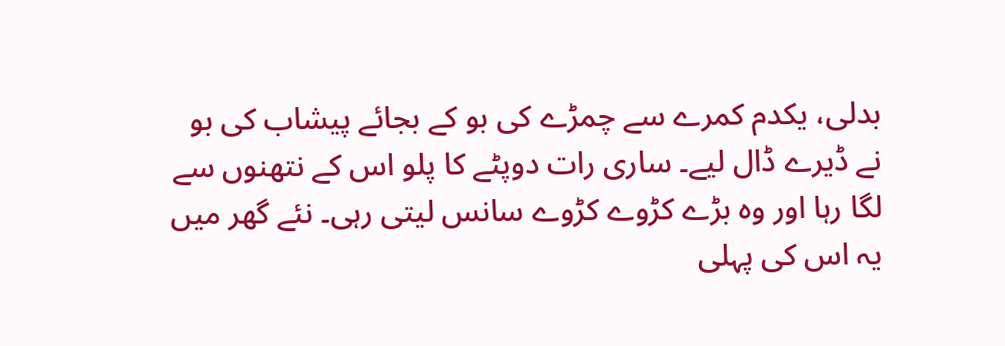بدلی، یکدم کمرے سے چمڑے کی بو کے بجائے پیشاب کی بو نے ڈیرے ڈال لیے۔ ساری رات دوپٹے کا پلو اس کے نتھنوں سے لگا رہا اور وہ بڑے کڑوے کڑوے سانس لیتی رہی۔ نئے گھر میں یہ اس کی پہلی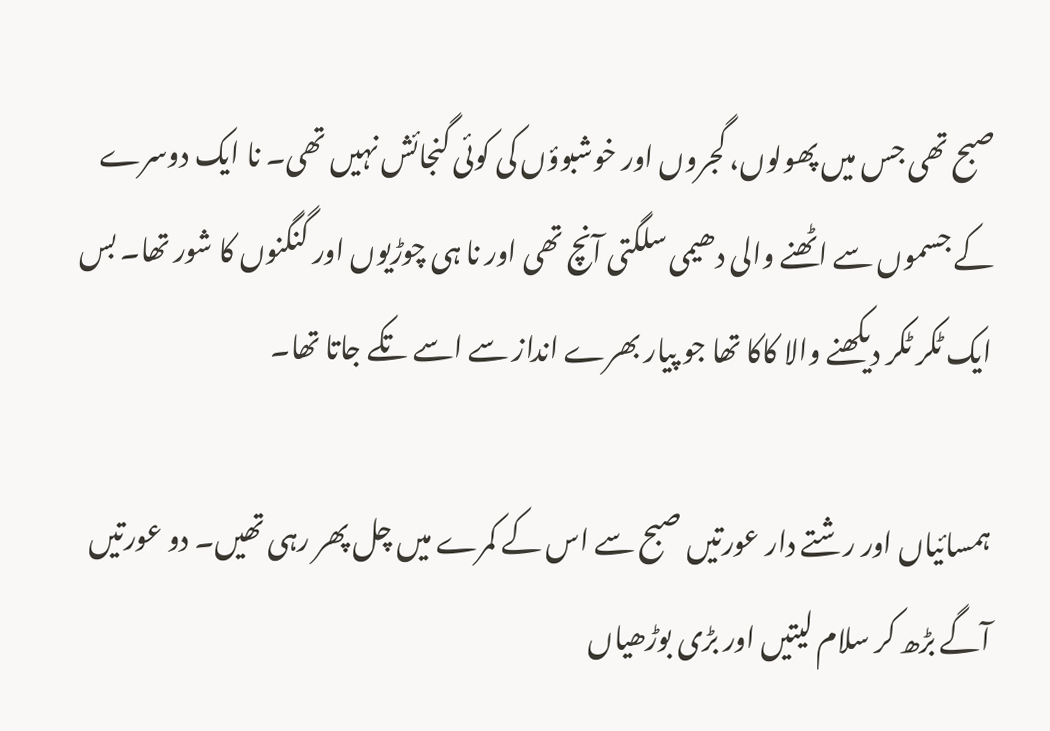صبح تھی جس میں پھولوں، گجروں اور خوشبوؤں کی کوئی گنجائش نہیں تھی۔ نا ایک دوسرے کے جسموں سے اٹھنے والی دھیمی سلگتی آنچ تھی اور نا ہی چوڑیوں اور گنگنوں کا شور تھا۔ بس ایک ٹکر ٹکر دیکھنے والا کاکا تھا جو پیار بھرے انداز سے اسے تکے جاتا تھا۔

ہمسائیاں اور رشتے دار عورتیں صبح سے اس کے کمرے میں چل پھر رہی تھیں۔ دو عورتیں آگے بڑھ کر سلام لیتیں اور بڑی بوڑھیاں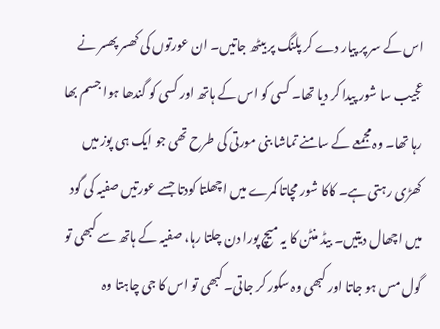اس کے سر پر پیار دے کر پلنگ پر بیٹھ جاتیں۔ ان عورتوں کی کھسر پھسر نے عجیب سا شور پیدا کر دیا تھا۔ کسی کو اس کے ہاتھ اور کسی کو گندھا ہوا جسم بھا رہا تھا۔ وہ مجمعے کے سامنے تماشا بنی مورتی کی طرح تھی جو ایک ہی پوز میں کھڑی رہتی ہے۔ کاکا شور مچاتا کمرے میں اچھلتا کودتا جسے عورتیں صفیہ کی گود میں اچھال دیتیں۔ بیڈ منٹن کا یہ میچ پورا دن چلتا رہا، صفیہ کے ہاتھ سے کبھی تو گول مس ہو جاتا اور کبھی وہ سکور کر جاتی۔ کبھی تو اس کا جی چاہتا وہ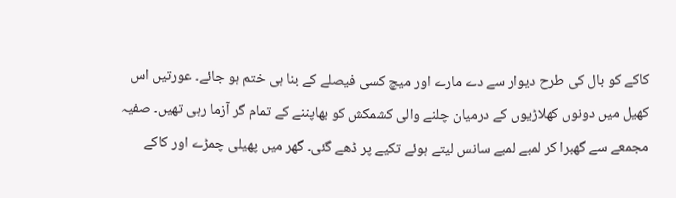کاکے کو بال کی طرح دیوار سے دے مارے اور میچ کسی فیصلے کے بنا ہی ختم ہو جائے۔ عورتیں اس کھیل میں دونوں کھلاڑیوں کے درمیان چلنے والی کشمکش کو بھاپننے کے تمام گر آزما رہی تھیں۔ صفیہ مجمعے سے گھبرا کر لمبے لمبے سانس لیتے ہوئے تکیے پر ڈھے گئی۔ گھر میں پھیلی چمڑے اور کاکے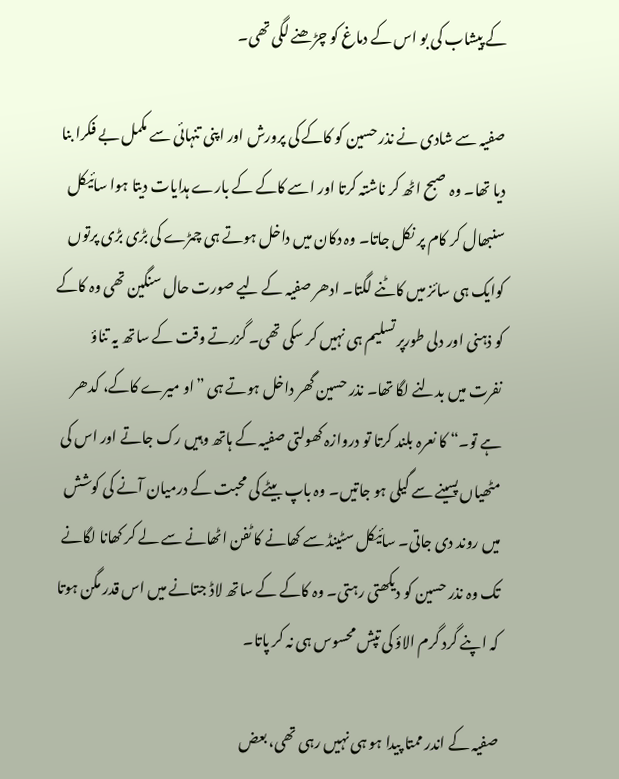کے پیشاب کی بو اس کے دماغ کو چڑھنے لگی تھی۔

صفیہ سے شادی نے نذر حسین کو کاکے کی پرورش اور اپنی تنہائی سے مکمل بے فکرا بنا دیا تھا۔ وہ صبح اٹھ کر ناشتہ کرتا اور اسے کاکے کے بارے ہدایات دیتا ہوا سائیکل سنبھال کر کام پر نکل جاتا۔ وہ دکان میں داخل ہوتے ہی چمڑے کی بڑی بڑی پرتوں کوایک ہی سائز میں کاٹنے لگتا۔ ادھر صفیہ کے لیے صورت حال سنگین تھی وہ کاکے کو ذہنی اور دلی طورپر تسلیم ہی نہیں کر سکی تھی۔ گزرتے وقت کے ساتھ یہ تناؤ نفرت میں بدلنے لگا تھا۔ نذر حسین گھر داخل ہوتے ہی ”او میرے کاکے، کدھر ہے تو۔“ کا نعرہ بلند کرتا تو دروازہ کھولتی صفیہ کے ہاتھ وہیں رک جاتے اور اس کی مٹھیاں پسینے سے گیلی ہو جاتیں۔ وہ باپ بیٹے کی محبت کے درمیان آنے کی کوشش میں روند دی جاتی۔ سائیکل سٹینڈ سے کھانے کا ٹفن اٹھانے سے لے کر کھانا لگانے تک وہ نذر حسین کو دیکھتی رہتی۔ وہ کاکے کے ساتھ لاڈ جتانے میں اس قدر مگن ہوتا کہ اپنے گرد گرم الاؤ کی تپش محسوس ہی نہ کر پاتا۔

صفیہ کے اندر ممتا پیدا ہو ہی نہیں رہی تھی، بعض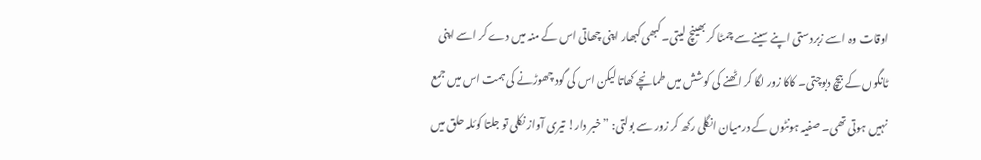اوقات وہ اسے زبردستی اپنے سینے سے چمٹا کر بھینچ لیتی۔ کبھی کبھار اپنی چھاتی اس کے منہ میں دے کر اسے اپنی ٹانگوں کے بیچ دبوچتی۔ کاکا زور لگا کر اٹھنے کی کوشش میں طمانچے کھاتا لیکن اس کی گود چھوڑنے کی ہمت اس میں جمع نہیں ہوتی تھی۔ صفیہ ہونٹوں کے درمیان انگلی رکھ کر زور سے بولتی: ”خبر دار! تیری آواز نکلی تو جلتا کوئلہ حلق میں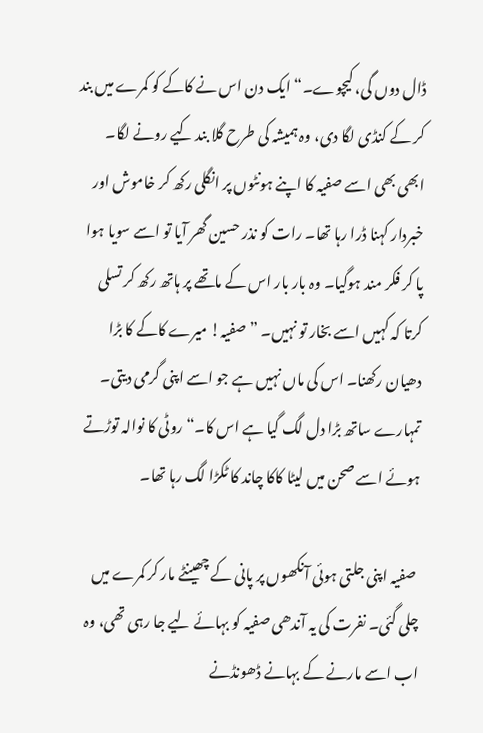ڈال دوں گی، کیچوے۔“ ایک دن اس نے کاکے کو کمرے میں بند کر کے کنڈی لگا دی، وہ ہمیشہ کی طرح گلا بند کیے رونے لگا۔ ابھی بھی اسے صفیہ کا اپنے ہونٹوں پر انگلی رکھ کر خاموش اور خبردار کہنا ڈرا رہا تھا۔ رات کو نذر حسین گھر آیا تو اسے سویا ہوا پا کر فکر مند ہوگیا۔ وہ بار بار اس کے ماتھے پر ہاتھ رکھ کر تسلی کرتا کہ کہیں اسے بخار تو نہیں۔ ”صفیہ! میرے کاکے کا بڑا دھیان رکھنا۔ اس کی ماں نہیں ہے جو اسے اپنی گرمی دیتی۔ تمہارے ساتھ بڑا دل لگ گیا ہے اس کا۔“ روٹی کا نوالہ توڑتے ہوئے اسے صحن میں لیٹا کاکا چاند کا ٹکڑا لگ رہا تھا۔

 صفیہ اپنی جلتی ہوئی آنکھوں پر پانی کے چھینٹے مار کر کمرے میں چلی گئی۔ نفرت کی یہ آندھی صفیہ کو بہائے لیے جا رہی تھی، وہ اب اسے مارنے کے بہانے ڈھونڈنے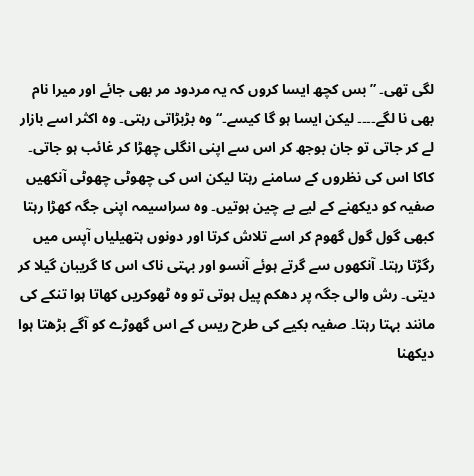لگی تھی۔ ”بس کچھ ایسا کروں کہ یہ مردود مر بھی جائے اور میرا نام بھی نا لگے۔۔۔۔ لیکن ایسا ہو گا کیسے۔“ وہ بڑبڑاتی رہتی۔ وہ اکثر اسے بازار لے کر جاتی تو جان بوجھ کر اس سے اپنی انگلی چھڑا کر غائب ہو جاتی۔ کاکا اس کی نظروں کے سامنے رہتا لیکن اس کی چھوٹی چھوٹی آنکھیں صفیہ کو دیکھنے کے لیے بے چین ہوتیں۔ وہ سراسیمہ اپنی جگہ کھڑا رہتا کبھی گول گول گھوم کر اسے تلاش کرتا اور دونوں ہتھیلیاں آپس میں رگڑتا رہتا۔ آنکھوں سے گرتے ہوئے آنسو اور بہتی ناک اس کا گریبان گیلا کر دیتی۔ رش والی جگہ پر دھکم پیل ہوتی تو وہ ٹھوکریں کھاتا ہوا تنکے کی مانند بہتا رہتا۔ صفیہ بکیے کی طرح ریس کے اس گھوڑے کو آگے بڑھتا ہوا دیکھنا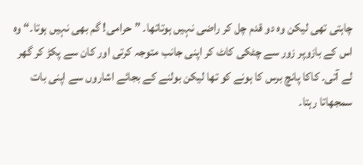چاہتی تھی لیکن وہ دو قدم چل کر راضی نہیں ہوتاتھا۔ ”حرامی! گم بھی نہیں ہوتا۔“ وہ اس کے بازوپر زور سے چٹکی کاٹ کر اپنی جانب متوجہ کرتی اور کان سے پکڑ کر گھر لے آتی۔ کاکا پانچ برس کا ہونے کو تھا لیکن بولنے کے بجائے اشاروں سے اپنی بات سمجھاتا رہتا۔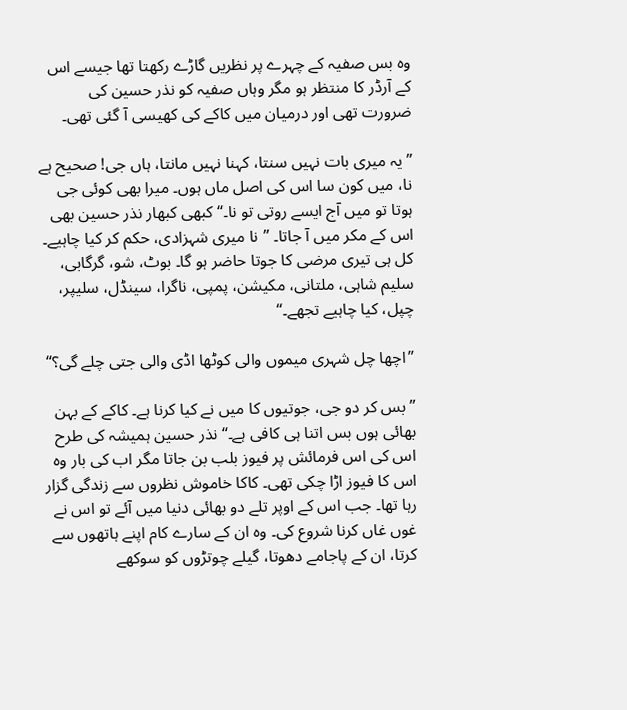وہ بس صفیہ کے چہرے پر نظریں گاڑے رکھتا تھا جیسے اس کے آرڈر کا منتظر ہو مگر وہاں صفیہ کو نذر حسین کی ضرورت تھی اور درمیان میں کاکے کی کھیسی آ گئی تھی۔

”یہ میری بات نہیں سنتا، کہنا نہیں مانتا، ہاں جی! صحیح ہے نا، میں کون سا اس کی اصل ماں ہوں۔ میرا بھی کوئی جی ہوتا تو میں آج ایسے روتی تو نا۔“ کبھی کبھار نذر حسین بھی اس کے مکر میں آ جاتا۔ ”نا میری شہزادی، حکم کر کیا چاہیے۔ کل ہی تیری مرضی کا جوتا حاضر ہو گا۔ بوٹ، شو، گرگابی، سلیم شاہی، ملتانی، مکیشن، پمپی، ناگرا، سینڈل، سلیپر، چپل، کیا چاہیے تجھے۔“

”اچھا چل شہری میموں والی کوٹھا اڈی والی جتی چلے گی؟“

”بس کر دو جی، جوتیوں کا میں نے کیا کرنا ہے۔ کاکے کے بہن بھائی ہوں بس اتنا ہی کافی ہے۔“ نذر حسین ہمیشہ کی طرح اس کی اس فرمائش پر فیوز بلب بن جاتا مگر اب کی بار وہ اس کا فیوز اڑا چکی تھی۔ کاکا خاموش نظروں سے زندگی گزار رہا تھا۔ جب اس کے اوپر تلے دو بھائی دنیا میں آئے تو اس نے غوں غاں کرنا شروع کی۔ وہ ان کے سارے کام اپنے ہاتھوں سے کرتا، ان کے پاجامے دھوتا، گیلے چوتڑوں کو سوکھے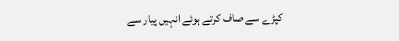کپڑے سے صاف کرتے ہوئے انہیں پیار سے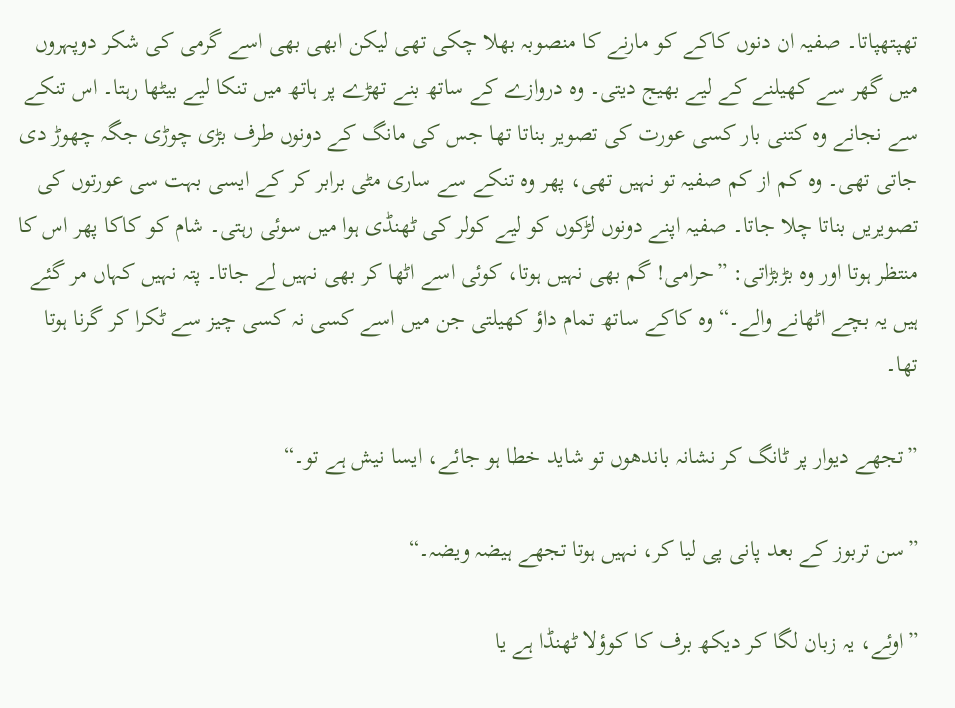تھپتھپاتا۔ صفیہ ان دنوں کاکے کو مارنے کا منصوبہ بھلا چکی تھی لیکن ابھی بھی اسے گرمی کی شکر دوپہروں میں گھر سے کھیلنے کے لیے بھیج دیتی۔ وہ دروازے کے ساتھ بنے تھڑے پر ہاتھ میں تنکا لیے بیٹھا رہتا۔ اس تنکے سے نجانے وہ کتنی بار کسی عورت کی تصویر بناتا تھا جس کی مانگ کے دونوں طرف بڑی چوڑی جگہ چھوڑ دی جاتی تھی۔ وہ کم از کم صفیہ تو نہیں تھی، پھر وہ تنکے سے ساری مٹی برابر کر کے ایسی بہت سی عورتوں کی تصویریں بناتا چلا جاتا۔ صفیہ اپنے دونوں لڑکوں کو لیے کولر کی ٹھنڈی ہوا میں سوئی رہتی۔ شام کو کاکا پھر اس کا منتظر ہوتا اور وہ بڑبڑاتی: ”حرامی! گم بھی نہیں ہوتا، کوئی اسے اٹھا کر بھی نہیں لے جاتا۔ پتہ نہیں کہاں مر گئے ہیں یہ بچے اٹھانے والے۔“ وہ کاکے ساتھ تمام داؤ کھیلتی جن میں اسے کسی نہ کسی چیز سے ٹکرا کر گرنا ہوتا تھا۔

”تجھے دیوار پر ٹانگ کر نشانہ باندھوں تو شاید خطا ہو جائے، ایسا نیش ہے تو۔“

”سن تربوز کے بعد پانی پی لیا کر، نہیں ہوتا تجھے ہیضہ ویضہ۔“

”اوئے، یہ زبان لگا کر دیکھ برف کا کوؤلا ٹھنڈا ہے یا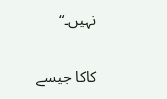نہیں۔“

کاکا جیسے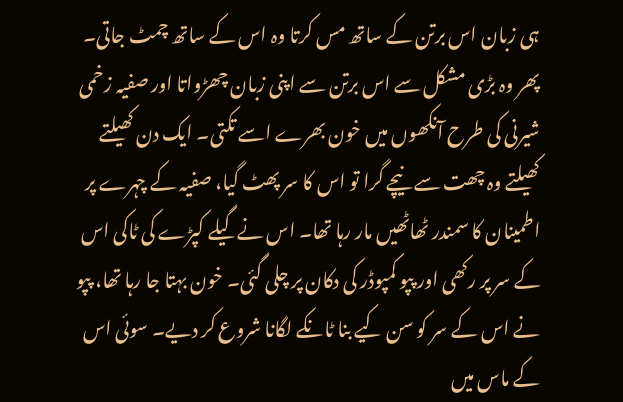ہی زبان اس برتن کے ساتھ مس کرتا وہ اس کے ساتھ چمٹ جاتی۔ پھر وہ بڑی مشکل سے اس برتن سے اپنی زبان چھڑواتا اور صفیہ زخمی شیرنی کی طرح آنکھوں میں خون بھرے اسے تکتی۔ ایک دن کھیلتے کھیلتے وہ چھت سے نیچے گرا تو اس کا سر پھٹ گیا، صفیہ کے چہرے پر اطمینان کا سمندر ٹھاٹھیں مار رہا تھا۔ اس نے گیلے کپڑے کی ٹاکی اس کے سر پر رکھی اور پپو کمپوڈر کی دکان پر چلی گئی۔ خون بہتا جا رہا تھا، پپو نے اس کے سر کو سن کیے بنا ٹانکے لگانا شروع کر دیے۔ سوئی اس کے ماس میں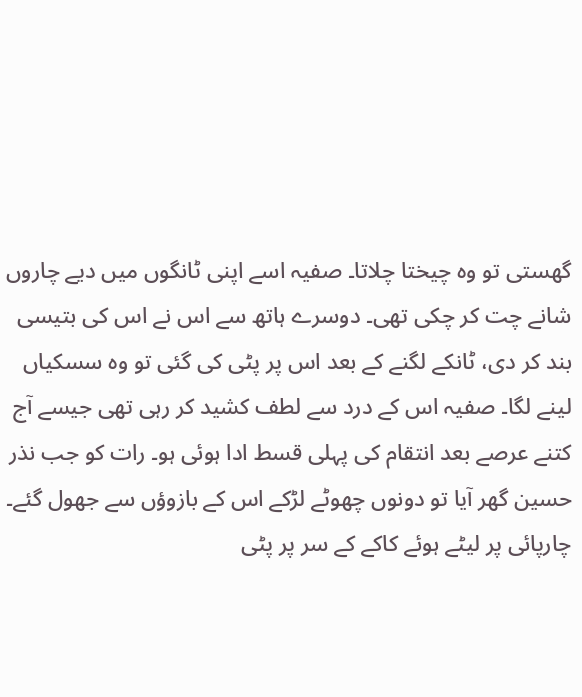گھستی تو وہ چیختا چلاتا۔ صفیہ اسے اپنی ٹانگوں میں دیے چاروں شانے چت کر چکی تھی۔ دوسرے ہاتھ سے اس نے اس کی بتیسی بند کر دی، ٹانکے لگنے کے بعد اس پر پٹی کی گئی تو وہ سسکیاں لینے لگا۔ صفیہ اس کے درد سے لطف کشید کر رہی تھی جیسے آج کتنے عرصے بعد انتقام کی پہلی قسط ادا ہوئی ہو۔ رات کو جب نذر حسین گھر آیا تو دونوں چھوٹے لڑکے اس کے بازوؤں سے جھول گئے۔ چارپائی پر لیٹے ہوئے کاکے کے سر پر پٹی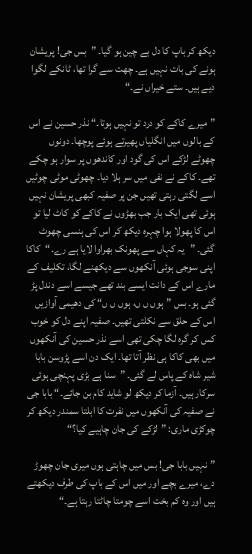دیکھ کر باپ کا دل بے چین ہو گیا۔ ”بس جی! پریشان ہونے کی بات نہیں ہے۔ چھت سے گرا تھا، ٹانکے لگوا دیے ہیں۔ ستے خیراں نے۔“

”میرے کاکے کو درد تو نہیں ہوتا۔“ نذر حسین نے اس کے بالوں میں انگلیاں پھیرتے ہوئے پوچھا۔ دونوں چھوٹے لڑکے اس کی گود اور کاندھوں پر سوار ہو چکے تھے۔ کاکے نے نفی میں سر ہلا دیا۔ چھوٹی موٹی چوٹیں اسے لگتی رہتی تھیں جن پر صفیہ کبھی پریشان نہیں ہوئی تھی ایک بار جب بھڑوں نے کاکے کو کاٹ لیا تو اس کا پھولا ہوا چہرہ دیکھ کر اس کی ہنسی چھوٹ گئی۔ ”یہ کہاں سے پھونک بھراوا لایا ہے رے۔“کاکا اپنی سوجی ہوئی آنکھوں سے دیکھنے لگا، تکلیف کے مارے اس کے دانت ایسے بند تھے جیسے اسے دندل پڑ گئی ہو۔ بس ”ہوں ں ں، ہوں ں ں“ کی دھیمی آوازیں اس کے حلق سے نکلتی تھیں۔ صفیہ اپنے دل کو خوب کس کر گرہ لگا چکی تھی اسے نذر حسین کی آنکھوں میں بھی کاکا ہی نظر آتا تھا۔ ایک دن اسے پڑوسن بابا شیر شاہ کے پاس لے گئی۔ ”سنا ہے بڑی پہنچی ہوئی سرکار ہیں۔ آزما کر دیکھ لو شاید کام بن جائے۔“ بابا جی نے صفیہ کی آنکھوں میں نفرت کا ابلتا سمندر دیکھ کر چوکڑی ماری: ”لڑکے کی جان چاہیے کیا؟“

”نہیں بابا جی! بس میں چاہتی ہوں میری جان چھوڑ دے، میرے بچے اور میں اس کے باپ کی طرف دیکھتے ہیں اور وہ کم بخت اسے چومتا چاٹتا رہتا ہے۔“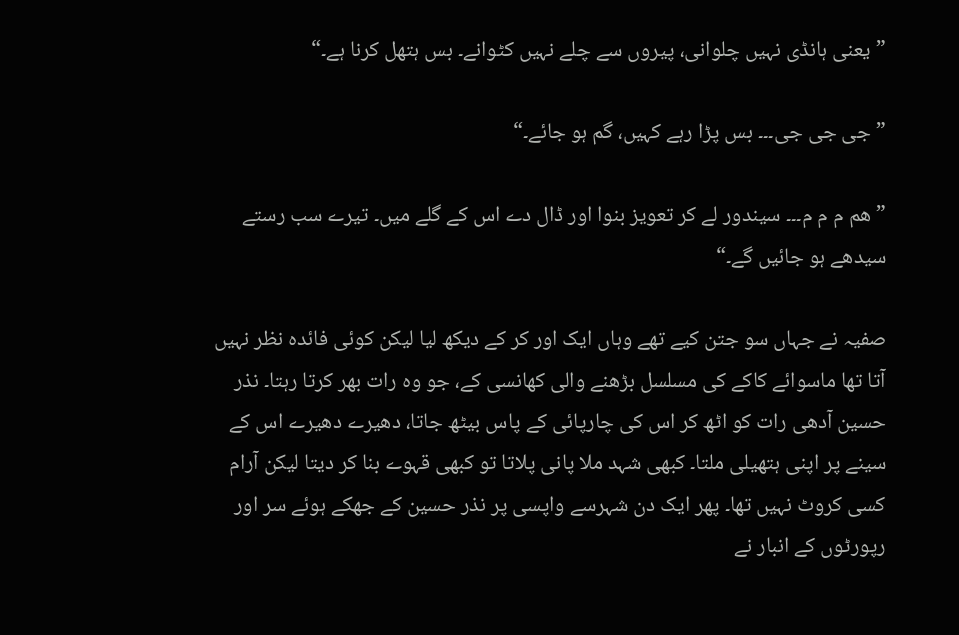”یعنی ہانڈی نہیں چلوانی، پیروں سے چلے نہیں کٹوانے۔ بس ہتھل کرنا ہے۔“

”جی جی جی۔۔۔ بس پڑا رہے کہیں، گم ہو جائے۔“

”ھم م م م۔۔۔ سیندور لے کر تعویز بنوا اور ڈال دے اس کے گلے میں۔ تیرے سب رستے سیدھے ہو جائیں گے۔“

صفیہ نے جہاں سو جتن کیے تھے وہاں ایک اور کر کے دیکھ لیا لیکن کوئی فائدہ نظر نہیں آتا تھا ماسوائے کاکے کی مسلسل بڑھنے والی کھانسی کے، جو وہ رات بھر کرتا رہتا۔ نذر حسین آدھی رات کو اٹھ کر اس کی چارپائی کے پاس بیٹھ جاتا، دھیرے دھیرے اس کے سینے پر اپنی ہتھیلی ملتا۔ کبھی شہد ملا پانی پلاتا تو کبھی قہوے بنا کر دیتا لیکن آرام کسی کروٹ نہیں تھا۔ پھر ایک دن شہرسے واپسی پر نذر حسین کے جھکے ہوئے سر اور رپورٹوں کے انبار نے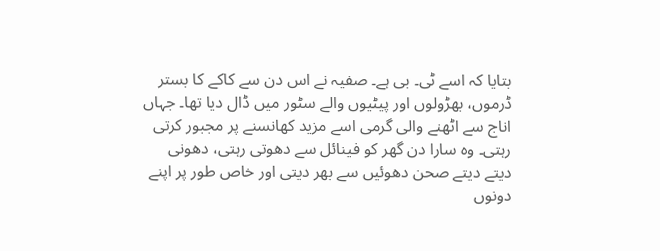بتایا کہ اسے ٹی۔ بی ہے۔ صفیہ نے اس دن سے کاکے کا بستر ڈرموں، بھڑولوں اور پیٹیوں والے سٹور میں ڈال دیا تھا۔ جہاں اناج سے اٹھنے والی گرمی اسے مزید کھانسنے پر مجبور کرتی رہتی۔ وہ سارا دن گھر کو فینائل سے دھوتی رہتی، دھونی دیتے دیتے صحن دھوئیں سے بھر دیتی اور خاص طور پر اپنے دونوں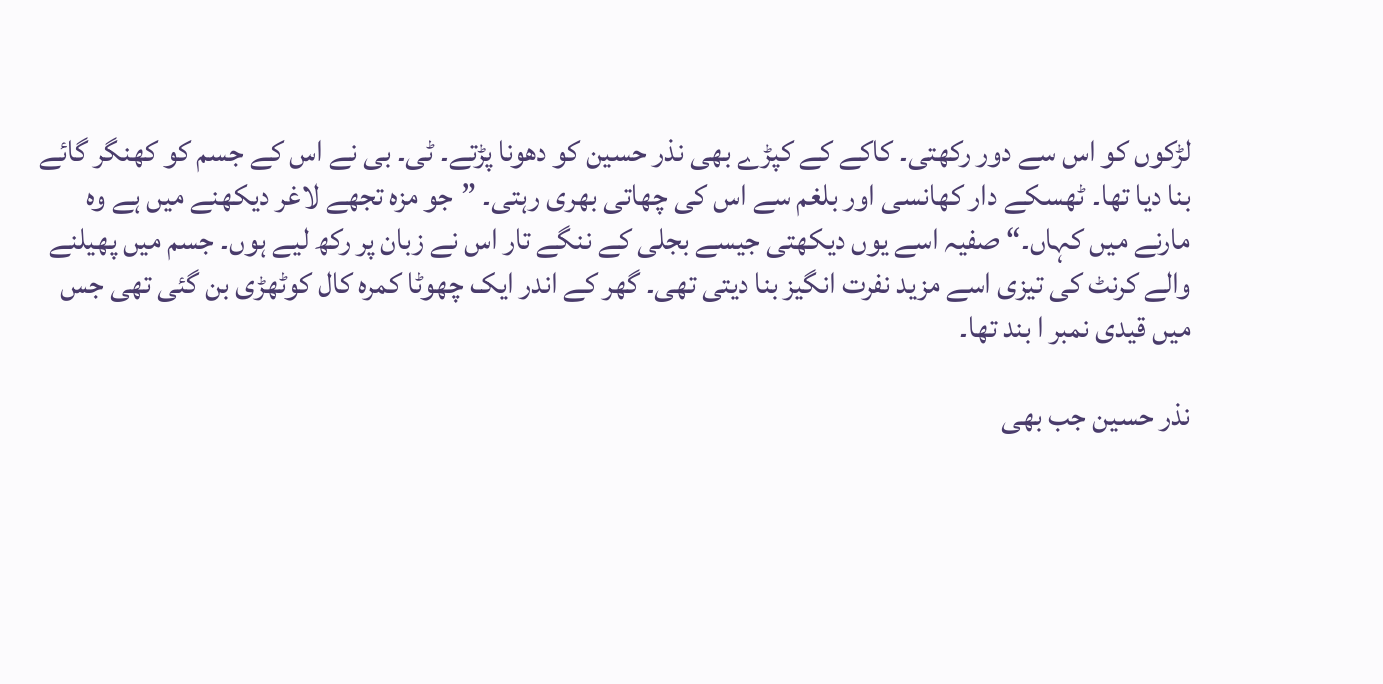لڑکوں کو اس سے دور رکھتی۔ کاکے کے کپڑے بھی نذر حسین کو دھونا پڑتے۔ ٹی۔ بی نے اس کے جسم کو کھنگر گائے بنا دیا تھا۔ ٹھسکے دار کھانسی اور بلغم سے اس کی چھاتی بھری رہتی۔ ”جو مزہ تجھے لاغر دیکھنے میں ہے وہ مارنے میں کہاں۔“ صفیہ اسے یوں دیکھتی جیسے بجلی کے ننگے تار اس نے زبان پر رکھ لیے ہوں۔ جسم میں پھیلنے والے کرنٹ کی تیزی اسے مزید نفرت انگیز بنا دیتی تھی۔ گھر کے اندر ایک چھوٹا کمرہ کال کوٹھڑی بن گئی تھی جس میں قیدی نمبر ا بند تھا۔

نذر حسین جب بھی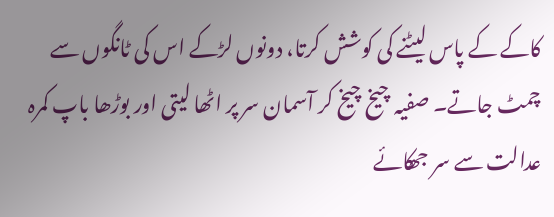کاکے کے پاس لیٹنے کی کوشش کرتا، دونوں لڑکے اس کی ٹانگوں سے چمٹ جاتے۔ صفیہ چیخ چیخ کر آسمان سر پر اٹھا لیتی اور بوڑھا باپ کمرہ عدالت سے سر جھکائے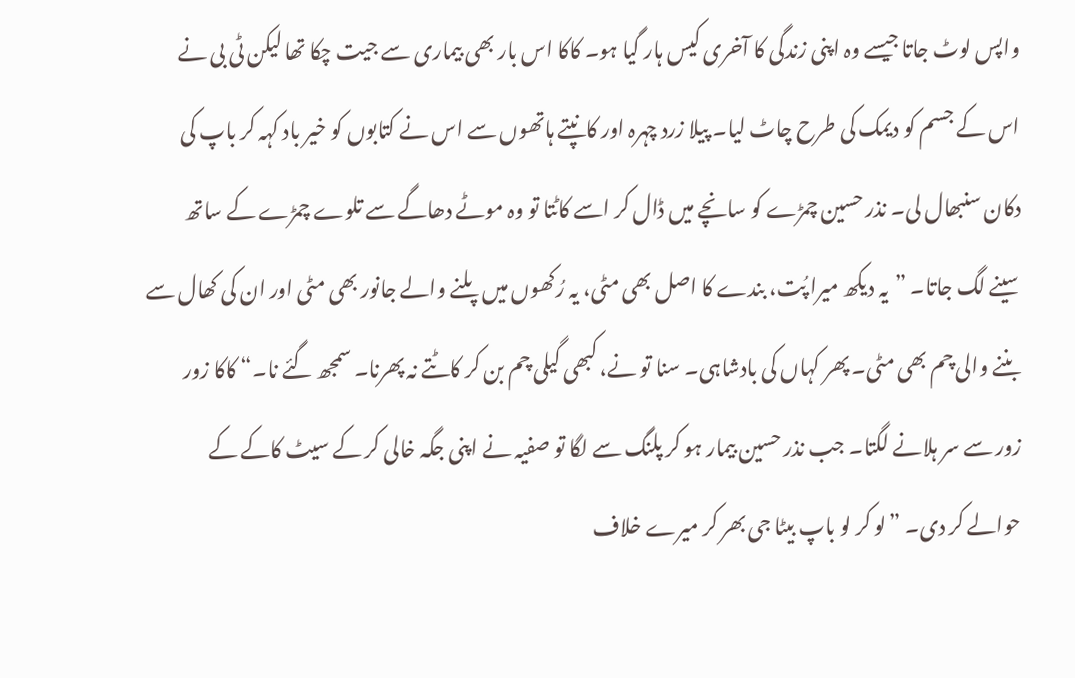واپس لوٹ جاتا جیسے وہ اپنی زندگی کا آخری کیس ہار گیا ہو۔ کاکا اس بار بھی بیماری سے جیت چکا تھا لیکن ٹی بی نے اس کے جسم کو دیمک کی طرح چاٹ لیا۔ پیلا زرد چہرہ اور کانپتے ہاتھوں سے اس نے کتابوں کو خیر باد کہہ کر باپ کی دکان سنبھال لی۔ نذر حسین چمڑے کو سانچے میں ڈال کر اسے کاٹتا تو وہ موٹے دھاگے سے تلوے چمڑے کے ساتھ سینے لگ جاتا۔ ”یہ دیکھ میرا پُت، بندے کا اصل بھی مٹی، یہ رُکھوں میں پلنے والے جانور بھی مٹی اور ان کی کھال سے بننے والی چم بھی مٹی۔ پھر کہاں کی بادشاہی۔ سنا تو نے، کبھی گیلی چم بن کر کاٹتے نہ پھرنا۔ سمجھ گئے نا۔“ کاکا زور زور سے سر ہلانے لگتا۔ جب نذر حسین بیمار ہو کر پلنگ سے لگا تو صفیہ نے اپنی جگہ خالی کر کے سیٹ کاکے کے حوالے کر دی۔ ”لو کر لو باپ بیٹا جی بھر کر میرے خلاف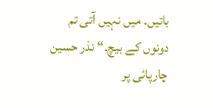باتیں۔ میں نہیں آتی تم دونوں کے بیچ۔“ نذر حسین چارپائی پر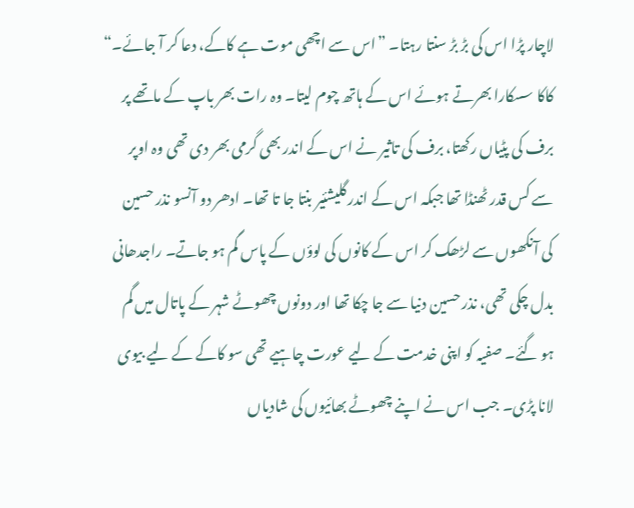لاچار پڑا اس کی بڑ بڑ سنتا رہتا۔ ”اس سے اچھی موت ہے کاکے، دعا کر آ جائے۔“ کاکا سسکارا بھرتے ہوئے اس کے ہاتھ چوم لیتا۔ وہ رات بھر باپ کے ماتھے پر برف کی پٹیاں رکھتا، برف کی تاثیر نے اس کے اندر بھی گرمی بھر دی تھی وہ اوپر سے کس قدر ٹھنڈا تھا جبکہ اس کے اندر گلیشئیر بنتا جا تا تھا۔ ادھر دو آنسو نذر حسین کی آنکھوں سے لڑھک کر اس کے کانوں کی لوؤں کے پاس گم ہو جاتے۔ راجدھانی بدل چکی تھی، نذر حسین دنیا سے جا چکا تھا اور دونوں چھوٹے شہر کے پاتال میں گم ہو گئے۔ صفیہ کو اپنی خدمت کے لیے عورت چاہیے تھی سو کاکے کے لیے بیوی لانا پڑی۔ جب اس نے اپنے چھوٹے بھائیوں کی شادیاں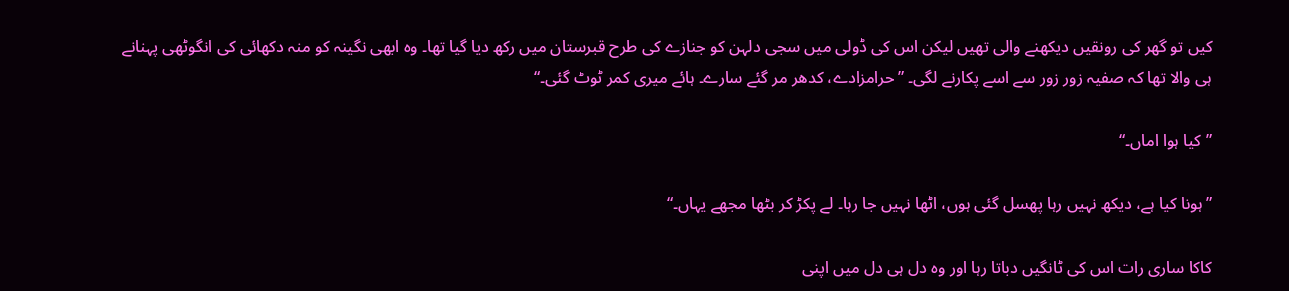کیں تو گھر کی رونقیں دیکھنے والی تھیں لیکن اس کی ڈولی میں سجی دلہن کو جنازے کی طرح قبرستان میں رکھ دیا گیا تھا۔ وہ ابھی نگینہ کو منہ دکھائی کی انگوٹھی پہنانے ہی والا تھا کہ صفیہ زور زور سے اسے پکارنے لگی۔ ”حرامزادے، کدھر مر گئے سارے۔ ہائے میری کمر ٹوٹ گئی۔“

”کیا ہوا اماں۔“

”ہونا کیا ہے، دیکھ نہیں رہا پھسل گئی ہوں، اٹھا نہیں جا رہا۔ لے پکڑ کر بٹھا مجھے یہاں۔“

کاکا ساری رات اس کی ٹانگیں دباتا رہا اور وہ دل ہی دل میں اپنی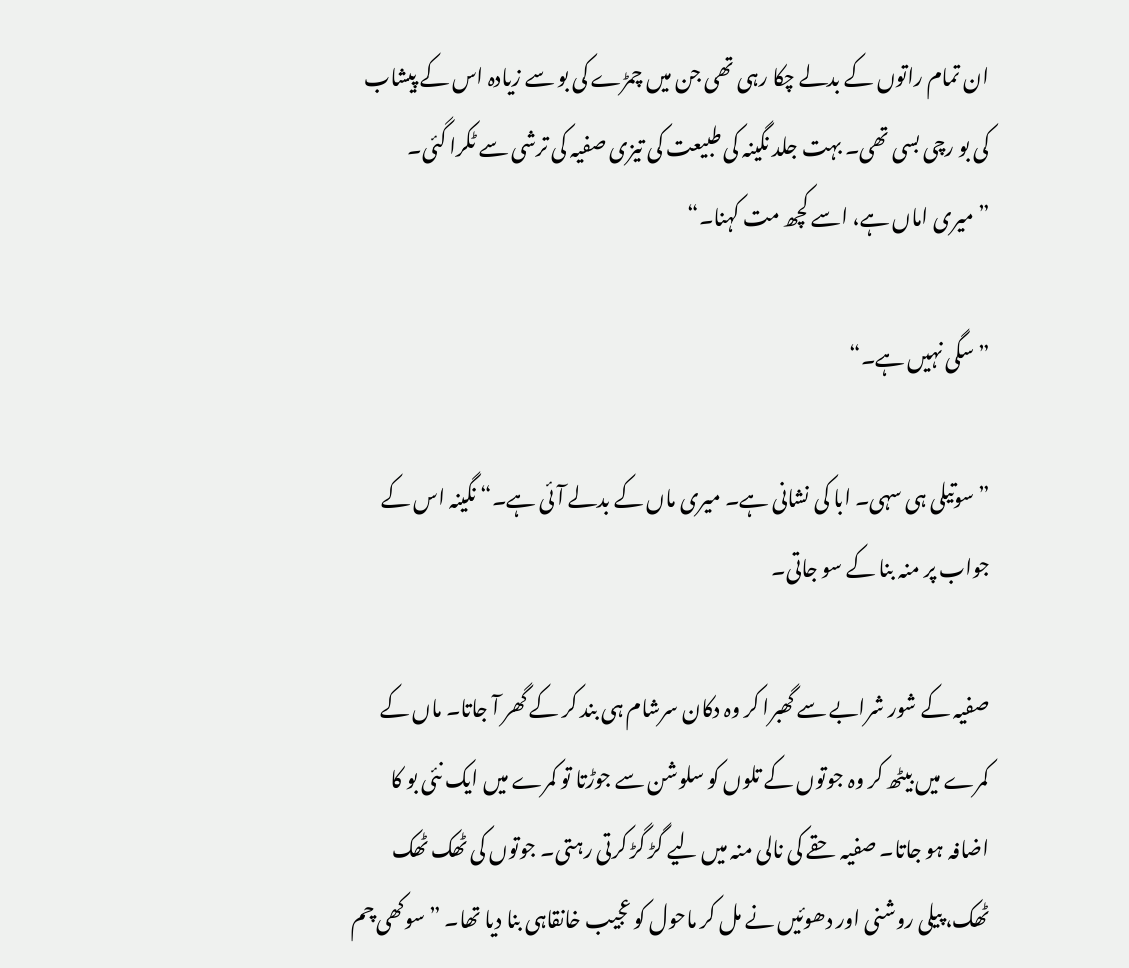ان تمام راتوں کے بدلے چکا رہی تھی جن میں چمڑے کی بو سے زیادہ اس کے پیشاب کی بو رچی بسی تھی۔ بہت جلد نگینہ کی طبیعت کی تیزی صفیہ کی ترشی سے ٹکرا گئی۔ ”میری اماں ہے، اسے کچھ مت کہنا۔“

”سگی نہیں ہے۔“

”سوتیلی ہی سہی۔ ابا کی نشانی ہے۔ میری ماں کے بدلے آئی ہے۔“ نگینہ اس کے جواب پر منہ بنا کے سو جاتی۔

صفیہ کے شور شرابے سے گھبرا کر وہ دکان سرشام ہی بند کر کے گھر آ جاتا۔ ماں کے کمرے میں بیٹھ کر وہ جوتوں کے تلوں کو سلوشن سے جوڑتا تو کمرے میں ایک نئی بو کا اضافہ ہو جاتا۔ صفیہ حقے کی نالی منہ میں لیے گڑ گڑ کرتی رہتی۔ جوتوں کی ٹھک ٹھک ٹھک، پیلی روشنی اور دھوئیں نے مل کر ماحول کو عجیب خانقاہی بنا دیا تھا۔ ”سوکھی چم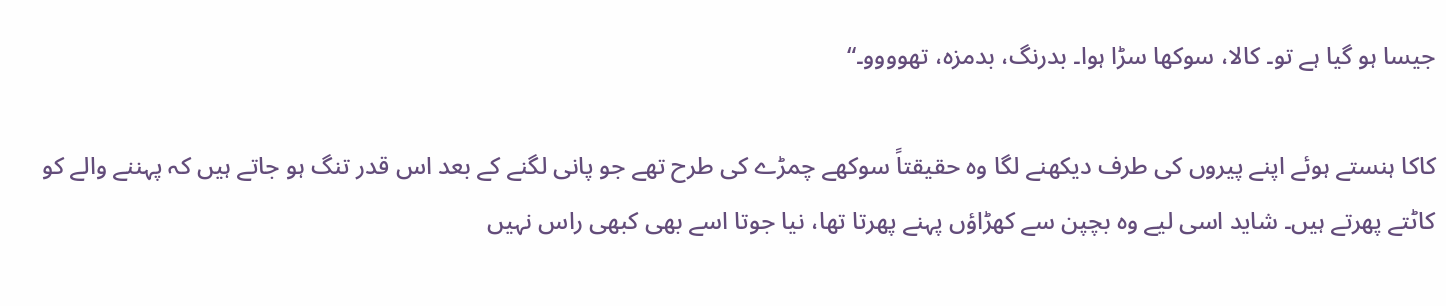جیسا ہو گیا ہے تو۔ کالا، سوکھا سڑا ہوا۔ بدرنگ، بدمزہ، تھوووو۔“

کاکا ہنستے ہوئے اپنے پیروں کی طرف دیکھنے لگا وہ حقیقتاً سوکھے چمڑے کی طرح تھے جو پانی لگنے کے بعد اس قدر تنگ ہو جاتے ہیں کہ پہننے والے کو کاٹتے پھرتے ہیں۔ شاید اسی لیے وہ بچپن سے کھڑاؤں پہنے پھرتا تھا، نیا جوتا اسے بھی کبھی راس نہیں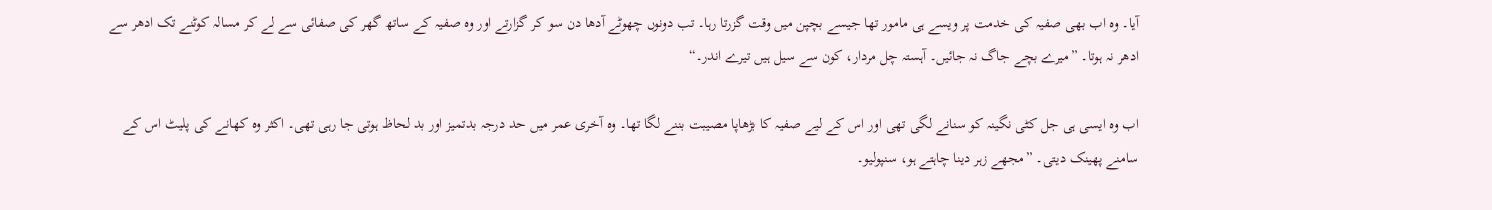آیا۔ وہ اب بھی صفیہ کی خدمت پر ویسے ہی مامور تھا جیسے بچپن میں وقت گزرتا رہا۔ تب دونوں چھوٹے آدھا دن سو کر گزارتے اور وہ صفیہ کے ساتھ گھر کی صفائی سے لے کر مسالہ کوٹنے تک ادھر سے ادھر نہ ہوتا۔ ”میرے بچے جاگ نہ جائیں۔ آہستہ چل مردار، کون سے سیل ہیں تیرے اندر۔“

اب وہ ایسی ہی جل کٹی نگینہ کو سنانے لگی تھی اور اس کے لیے صفیہ کا بڑھاپا مصیبت بننے لگا تھا۔ وہ آخری عمر میں حد درجہ بدتمیز اور بد لحاظ ہوتی جا رہی تھی۔ اکثر وہ کھانے کی پلیٹ اس کے سامنے پھینک دیتی۔ ”مجھے زہر دینا چاہتے ہو، سنپولیو۔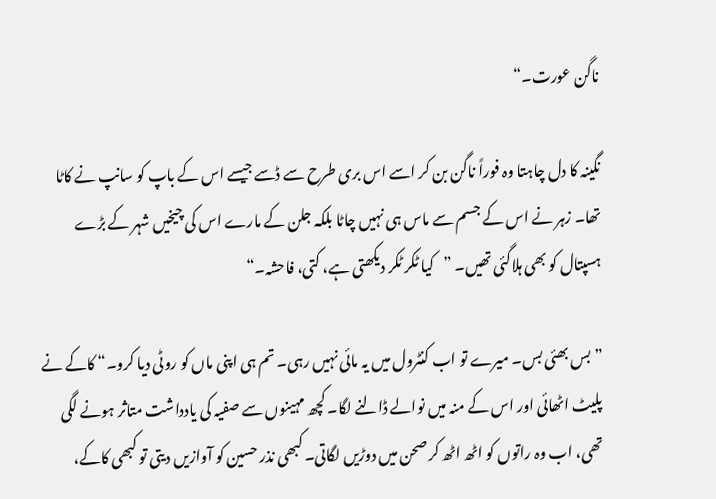ناگن عورت۔“

نگینہ کا دل چاہتا وہ فوراً ناگن بن کر اسے اس بری طرح سے ڈسے جیسے اس کے باپ کو سانپ نے کاٹا تھا۔ زہر نے اس کے جسم سے ماس ہی نہیں چاٹا بلکہ جلن کے مارے اس کی چیخیں شہر کے بڑے ہسپتال کو بھی ہلاگئی تھیں۔ ”کیا ٹکر ٹکر دیکھتی ہے، کتی، فاحشہ۔“

”بس بھئی بس۔ میرے تو اب کنٹرول میں یہ مائی نہیں رہی۔ تم ہی اپنی ماں کو روٹی دیا کرو۔“ کاکے نے پلیٹ اٹھائی اور اس کے منہ میں نوالے ڈالنے لگا۔ کچھ مہینوں سے صفیہ کی یادداشت متاثر ہونے لگی تھی، اب وہ راتوں کو اٹھ اٹھ کر صحن میں دوڑیں لگاتی۔ کبھی نذر حسین کو آوازیں دیتی تو کبھی کاکے،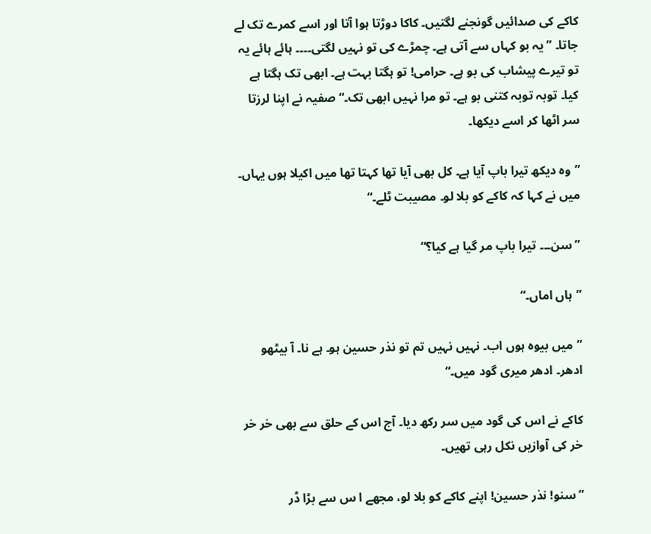کاکے کی صدائیں گونجنے لگتیں۔ کاکا دوڑتا ہوا آتا اور اسے کمرے تک لے جاتا۔ ”یہ بو کہاں سے آتی ہے۔ چمڑے کی تو نہیں لگتی۔۔۔۔ ہائے ہائے یہ تو تیرے پیشاب کی بو ہے۔ حرامی! تو ہگتا بہت ہے۔ ابھی تک ہگتا ہے کیا۔ توبہ توبہ کتنی بو ہے۔ تو مرا نہیں ابھی تک۔“ صفیہ نے اپنا لرزتا سر اٹھا کر اسے دیکھا۔

”وہ دیکھ تیرا باپ آیا ہے۔ کل بھی آیا تھا کہتا تھا میں اکیلا ہوں یہاں۔ میں نے کہا کہ کاکے کو بلا لو۔ مصیبت ٹلے۔“

”سن۔۔۔ تیرا باپ مر گیا ہے کیا؟“

”ہاں اماں۔“

”میں بیوہ ہوں اب۔ نہیں نہیں تم تو نذر حسین ہو۔ ہے نا۔ آ بیٹھو ادھر۔ ادھر میری گود میں۔“

کاکے نے اس کی گود میں سر رکھ دیا۔ آج اس کے حلق سے بھی خر خر خر کی آوازیں نکل رہی تھیں۔

”سنو! نذر حسین! اپنے کاکے کو بلا لو، مجھے ا س سے بڑا ڈر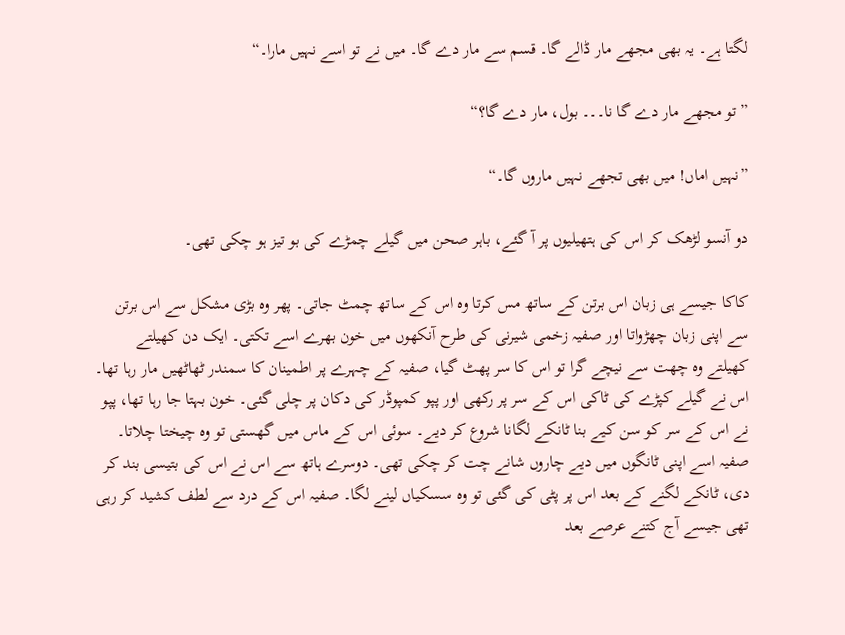لگتا ہے۔ یہ بھی مجھے مار ڈالے گا۔ قسم سے مار دے گا۔ میں نے تو اسے نہیں مارا۔“

”تو مجھے مار دے گا نا۔۔۔ بول، مار دے گا؟“

”نہیں اماں! میں بھی تجھے نہیں ماروں گا۔“

دو آنسو لڑھک کر اس کی ہتھیلیوں پر آ گئے، باہر صحن میں گیلے چمڑے کی بو تیز ہو چکی تھی۔

کاکا جیسے ہی زبان اس برتن کے ساتھ مس کرتا وہ اس کے ساتھ چمٹ جاتی۔ پھر وہ بڑی مشکل سے اس برتن سے اپنی زبان چھڑواتا اور صفیہ زخمی شیرنی کی طرح آنکھوں میں خون بھرے اسے تکتی۔ ایک دن کھیلتے کھیلتے وہ چھت سے نیچے گرا تو اس کا سر پھٹ گیا، صفیہ کے چہرے پر اطمینان کا سمندر ٹھاٹھیں مار رہا تھا۔ اس نے گیلے کپڑے کی ٹاکی اس کے سر پر رکھی اور پپو کمپوڈر کی دکان پر چلی گئی۔ خون بہتا جا رہا تھا، پپو نے اس کے سر کو سن کیے بنا ٹانکے لگانا شروع کر دیے۔ سوئی اس کے ماس میں گھستی تو وہ چیختا چلاتا۔ صفیہ اسے اپنی ٹانگوں میں دیے چاروں شانے چت کر چکی تھی۔ دوسرے ہاتھ سے اس نے اس کی بتیسی بند کر دی، ٹانکے لگنے کے بعد اس پر پٹی کی گئی تو وہ سسکیاں لینے لگا۔ صفیہ اس کے درد سے لطف کشید کر رہی تھی جیسے آج کتنے عرصے بعد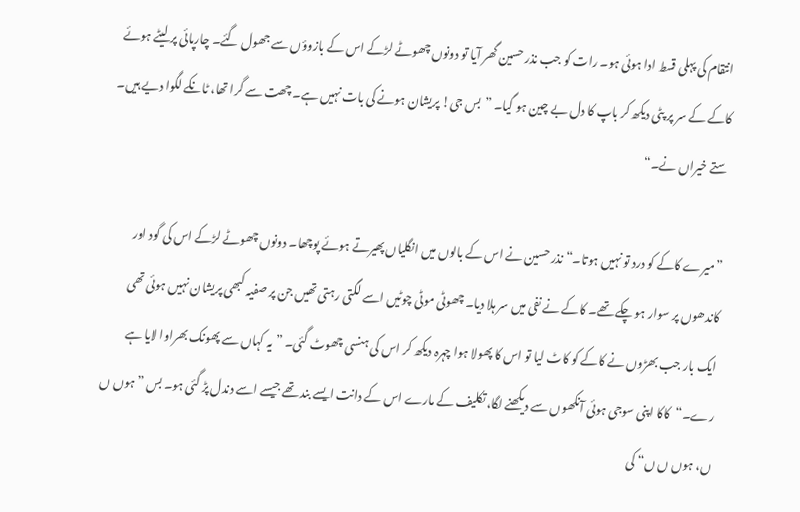انتقام کی پہلی قسط ادا ہوئی ہو۔ رات کو جب نذر حسین گھر آیا تو دونوں چھوٹے لڑکے اس کے بازوؤں سے جھول گئے۔ چارپائی پر لیٹے ہوئے کاکے کے سر پر پٹی دیکھ کر باپ کا دل بے چین ہو گیا۔ ”بس جی! پریشان ہونے کی بات نہیں ہے۔ چھت سے گرا تھا، ٹانکے لگوا دیے ہیں۔ ستے خیراں نے۔“

”میرے کاکے کو درد تو نہیں ہوتا۔“ نذر حسین نے اس کے بالوں میں انگلیاں پھیرتے ہوئے پوچھا۔ دونوں چھوٹے لڑکے اس کی گود اور کاندھوں پر سوار ہو چکے تھے۔ کاکے نے نفی میں سر ہلا دیا۔ چھوٹی موٹی چوٹیں اسے لگتی رہتی تھیں جن پر صفیہ کبھی پریشان نہیں ہوئی تھی ایک بار جب بھڑوں نے کاکے کو کاٹ لیا تو اس کا پھولا ہوا چہرہ دیکھ کر اس کی ہنسی چھوٹ گئی۔ ”یہ کہاں سے پھونک بھراوا لایا ہے رے۔“کاکا اپنی سوجی ہوئی آنکھوں سے دیکھنے لگا، تکلیف کے مارے اس کے دانت ایسے بند تھے جیسے اسے دندل پڑ گئی ہو۔ بس ”ہوں ں ں، ہوں ں ں“ کی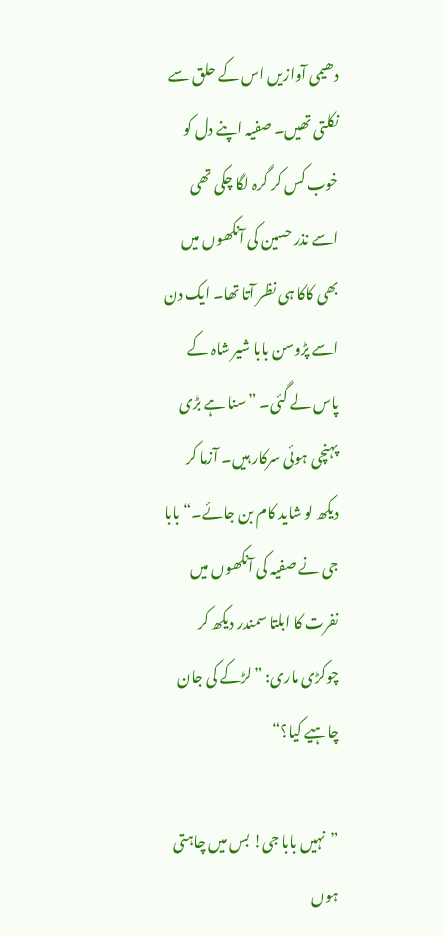دھیمی آوازیں اس کے حلق سے نکلتی تھیں۔ صفیہ اپنے دل کو خوب کس کر گرہ لگا چکی تھی اسے نذر حسین کی آنکھوں میں بھی کاکا ہی نظر آتا تھا۔ ایک دن اسے پڑوسن بابا شیر شاہ کے پاس لے گئی۔ ”سنا ہے بڑی پہنچی ہوئی سرکار ہیں۔ آزما کر دیکھ لو شاید کام بن جائے۔“ بابا جی نے صفیہ کی آنکھوں میں نفرت کا ابلتا سمندر دیکھ کر چوکڑی ماری: ”لڑکے کی جان چاہیے کیا؟“

”نہیں بابا جی! بس میں چاہتی ہوں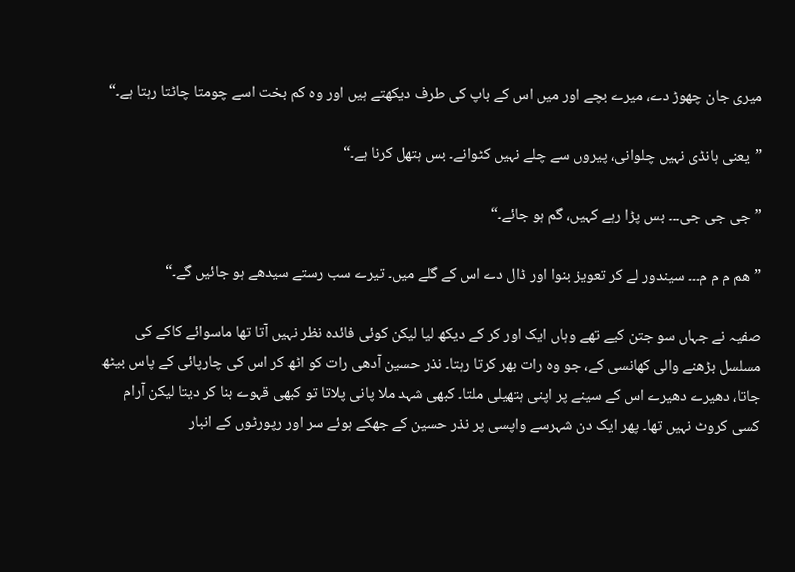میری جان چھوڑ دے، میرے بچے اور میں اس کے باپ کی طرف دیکھتے ہیں اور وہ کم بخت اسے چومتا چاٹتا رہتا ہے۔“

”یعنی ہانڈی نہیں چلوانی، پیروں سے چلے نہیں کٹوانے۔ بس ہتھل کرنا ہے۔“

”جی جی جی۔۔۔ بس پڑا رہے کہیں، گم ہو جائے۔“

”ھم م م م۔۔۔ سیندور لے کر تعویز بنوا اور ڈال دے اس کے گلے میں۔ تیرے سب رستے سیدھے ہو جائیں گے۔“

صفیہ نے جہاں سو جتن کیے تھے وہاں ایک اور کر کے دیکھ لیا لیکن کوئی فائدہ نظر نہیں آتا تھا ماسوائے کاکے کی مسلسل بڑھنے والی کھانسی کے، جو وہ رات بھر کرتا رہتا۔ نذر حسین آدھی رات کو اٹھ کر اس کی چارپائی کے پاس بیٹھ جاتا، دھیرے دھیرے اس کے سینے پر اپنی ہتھیلی ملتا۔ کبھی شہد ملا پانی پلاتا تو کبھی قہوے بنا کر دیتا لیکن آرام کسی کروٹ نہیں تھا۔ پھر ایک دن شہرسے واپسی پر نذر حسین کے جھکے ہوئے سر اور رپورٹوں کے انبار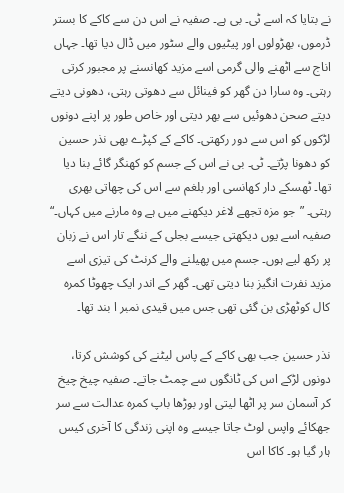نے بتایا کہ اسے ٹی۔ بی ہے۔ صفیہ نے اس دن سے کاکے کا بستر ڈرموں، بھڑولوں اور پیٹیوں والے سٹور میں ڈال دیا تھا۔ جہاں اناج سے اٹھنے والی گرمی اسے مزید کھانسنے پر مجبور کرتی رہتی۔ وہ سارا دن گھر کو فینائل سے دھوتی رہتی، دھونی دیتے دیتے صحن دھوئیں سے بھر دیتی اور خاص طور پر اپنے دونوں لڑکوں کو اس سے دور رکھتی۔ کاکے کے کپڑے بھی نذر حسین کو دھونا پڑتے۔ ٹی۔ بی نے اس کے جسم کو کھنگر گائے بنا دیا تھا۔ ٹھسکے دار کھانسی اور بلغم سے اس کی چھاتی بھری رہتی۔ ”جو مزہ تجھے لاغر دیکھنے میں ہے وہ مارنے میں کہاں۔“ صفیہ اسے یوں دیکھتی جیسے بجلی کے ننگے تار اس نے زبان پر رکھ لیے ہوں۔ جسم میں پھیلنے والے کرنٹ کی تیزی اسے مزید نفرت انگیز بنا دیتی تھی۔ گھر کے اندر ایک چھوٹا کمرہ کال کوٹھڑی بن گئی تھی جس میں قیدی نمبر ا بند تھا۔

نذر حسین جب بھی کاکے کے پاس لیٹنے کی کوشش کرتا، دونوں لڑکے اس کی ٹانگوں سے چمٹ جاتے۔ صفیہ چیخ چیخ کر آسمان سر پر اٹھا لیتی اور بوڑھا باپ کمرہ عدالت سے سر جھکائے واپس لوٹ جاتا جیسے وہ اپنی زندگی کا آخری کیس ہار گیا ہو۔ کاکا اس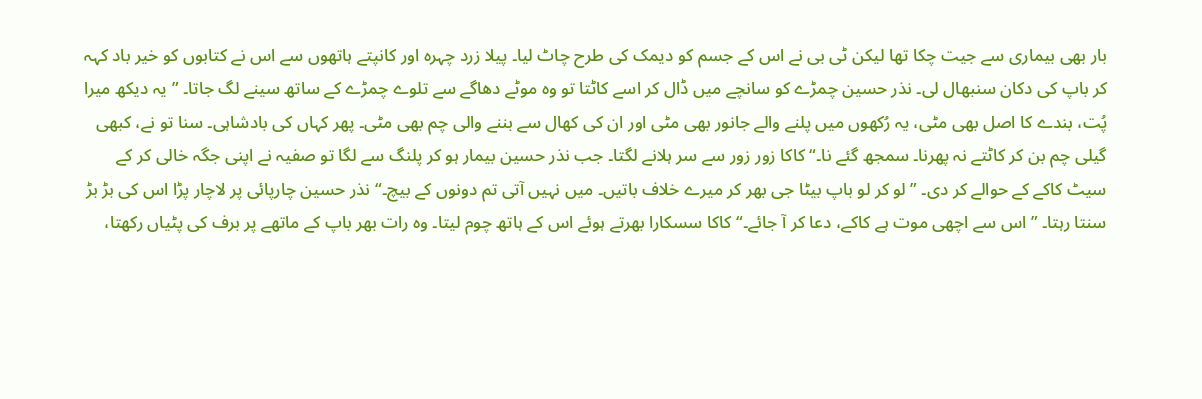بار بھی بیماری سے جیت چکا تھا لیکن ٹی بی نے اس کے جسم کو دیمک کی طرح چاٹ لیا۔ پیلا زرد چہرہ اور کانپتے ہاتھوں سے اس نے کتابوں کو خیر باد کہہ کر باپ کی دکان سنبھال لی۔ نذر حسین چمڑے کو سانچے میں ڈال کر اسے کاٹتا تو وہ موٹے دھاگے سے تلوے چمڑے کے ساتھ سینے لگ جاتا۔ ”یہ دیکھ میرا پُت، بندے کا اصل بھی مٹی، یہ رُکھوں میں پلنے والے جانور بھی مٹی اور ان کی کھال سے بننے والی چم بھی مٹی۔ پھر کہاں کی بادشاہی۔ سنا تو نے، کبھی گیلی چم بن کر کاٹتے نہ پھرنا۔ سمجھ گئے نا۔“ کاکا زور زور سے سر ہلانے لگتا۔ جب نذر حسین بیمار ہو کر پلنگ سے لگا تو صفیہ نے اپنی جگہ خالی کر کے سیٹ کاکے کے حوالے کر دی۔ ”لو کر لو باپ بیٹا جی بھر کر میرے خلاف باتیں۔ میں نہیں آتی تم دونوں کے بیچ۔“ نذر حسین چارپائی پر لاچار پڑا اس کی بڑ بڑ سنتا رہتا۔ ”اس سے اچھی موت ہے کاکے، دعا کر آ جائے۔“ کاکا سسکارا بھرتے ہوئے اس کے ہاتھ چوم لیتا۔ وہ رات بھر باپ کے ماتھے پر برف کی پٹیاں رکھتا،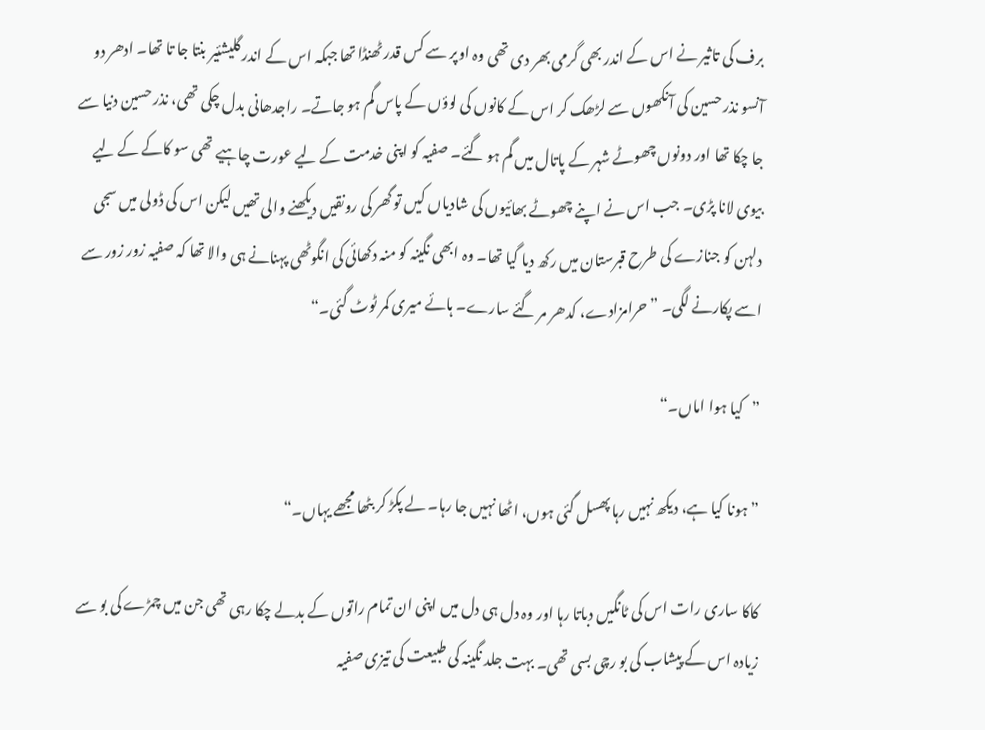برف کی تاثیر نے اس کے اندر بھی گرمی بھر دی تھی وہ اوپر سے کس قدر ٹھنڈا تھا جبکہ اس کے اندر گلیشئیر بنتا جا تا تھا۔ ادھر دو آنسو نذر حسین کی آنکھوں سے لڑھک کر اس کے کانوں کی لوؤں کے پاس گم ہو جاتے۔ راجدھانی بدل چکی تھی، نذر حسین دنیا سے جا چکا تھا اور دونوں چھوٹے شہر کے پاتال میں گم ہو گئے۔ صفیہ کو اپنی خدمت کے لیے عورت چاہیے تھی سو کاکے کے لیے بیوی لانا پڑی۔ جب اس نے اپنے چھوٹے بھائیوں کی شادیاں کیں تو گھر کی رونقیں دیکھنے والی تھیں لیکن اس کی ڈولی میں سجی دلہن کو جنازے کی طرح قبرستان میں رکھ دیا گیا تھا۔ وہ ابھی نگینہ کو منہ دکھائی کی انگوٹھی پہنانے ہی والا تھا کہ صفیہ زور زور سے اسے پکارنے لگی۔ ”حرامزادے، کدھر مر گئے سارے۔ ہائے میری کمر ٹوٹ گئی۔“

”کیا ہوا اماں۔“

”ہونا کیا ہے، دیکھ نہیں رہا پھسل گئی ہوں، اٹھا نہیں جا رہا۔ لے پکڑ کر بٹھا مجھے یہاں۔“

کاکا ساری رات اس کی ٹانگیں دباتا رہا اور وہ دل ہی دل میں اپنی ان تمام راتوں کے بدلے چکا رہی تھی جن میں چمڑے کی بو سے زیادہ اس کے پیشاب کی بو رچی بسی تھی۔ بہت جلد نگینہ کی طبیعت کی تیزی صفیہ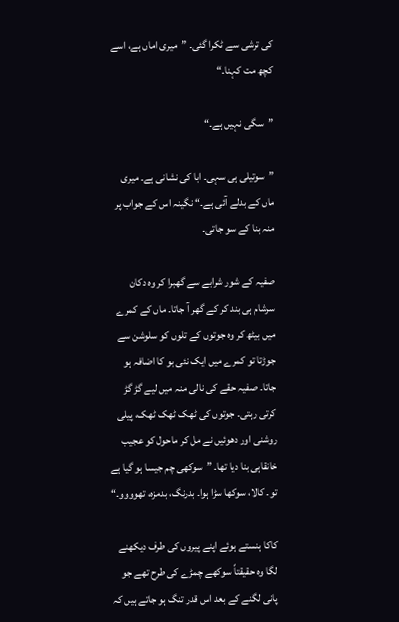کی ترشی سے ٹکرا گئی۔ ”میری اماں ہے، اسے کچھ مت کہنا۔“

”سگی نہیں ہے۔“

”سوتیلی ہی سہی۔ ابا کی نشانی ہے۔ میری ماں کے بدلے آئی ہے۔“ نگینہ اس کے جواب پر منہ بنا کے سو جاتی۔

صفیہ کے شور شرابے سے گھبرا کر وہ دکان سرشام ہی بند کر کے گھر آ جاتا۔ ماں کے کمرے میں بیٹھ کر وہ جوتوں کے تلوں کو سلوشن سے جوڑتا تو کمرے میں ایک نئی بو کا اضافہ ہو جاتا۔ صفیہ حقے کی نالی منہ میں لیے گڑ گڑ کرتی رہتی۔ جوتوں کی ٹھک ٹھک ٹھک، پیلی روشنی اور دھوئیں نے مل کر ماحول کو عجیب خانقاہی بنا دیا تھا۔ ”سوکھی چم جیسا ہو گیا ہے تو۔ کالا، سوکھا سڑا ہوا۔ بدرنگ، بدمزہ، تھوووو۔“

کاکا ہنستے ہوئے اپنے پیروں کی طرف دیکھنے لگا وہ حقیقتاً سوکھے چمڑے کی طرح تھے جو پانی لگنے کے بعد اس قدر تنگ ہو جاتے ہیں کہ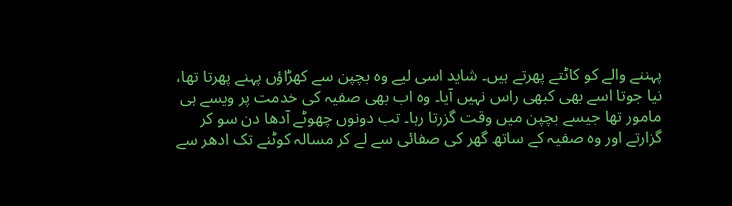پہننے والے کو کاٹتے پھرتے ہیں۔ شاید اسی لیے وہ بچپن سے کھڑاؤں پہنے پھرتا تھا، نیا جوتا اسے بھی کبھی راس نہیں آیا۔ وہ اب بھی صفیہ کی خدمت پر ویسے ہی مامور تھا جیسے بچپن میں وقت گزرتا رہا۔ تب دونوں چھوٹے آدھا دن سو کر گزارتے اور وہ صفیہ کے ساتھ گھر کی صفائی سے لے کر مسالہ کوٹنے تک ادھر سے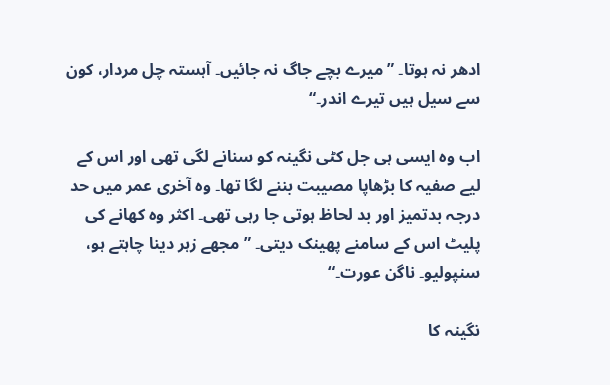ادھر نہ ہوتا۔ ”میرے بچے جاگ نہ جائیں۔ آہستہ چل مردار، کون سے سیل ہیں تیرے اندر۔“

اب وہ ایسی ہی جل کٹی نگینہ کو سنانے لگی تھی اور اس کے لیے صفیہ کا بڑھاپا مصیبت بننے لگا تھا۔ وہ آخری عمر میں حد درجہ بدتمیز اور بد لحاظ ہوتی جا رہی تھی۔ اکثر وہ کھانے کی پلیٹ اس کے سامنے پھینک دیتی۔ ”مجھے زہر دینا چاہتے ہو، سنپولیو۔ ناگن عورت۔“

نگینہ کا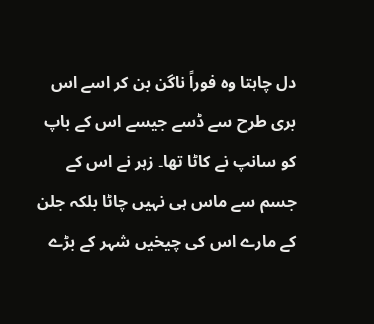دل چاہتا وہ فوراً ناگن بن کر اسے اس بری طرح سے ڈسے جیسے اس کے باپ کو سانپ نے کاٹا تھا۔ زہر نے اس کے جسم سے ماس ہی نہیں چاٹا بلکہ جلن کے مارے اس کی چیخیں شہر کے بڑے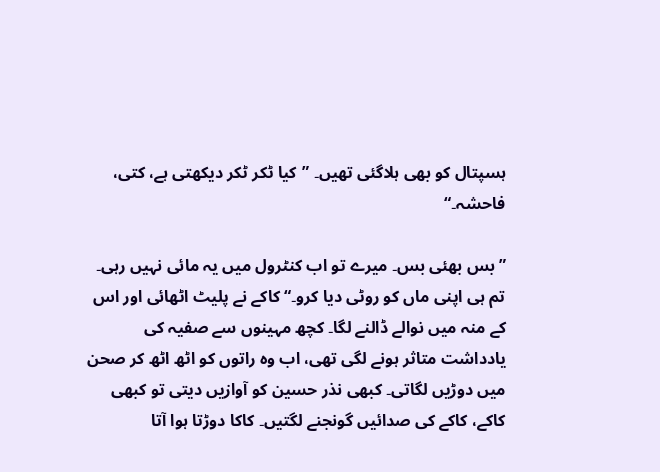ہسپتال کو بھی ہلاگئی تھیں۔ ”کیا ٹکر ٹکر دیکھتی ہے، کتی، فاحشہ۔“

”بس بھئی بس۔ میرے تو اب کنٹرول میں یہ مائی نہیں رہی۔ تم ہی اپنی ماں کو روٹی دیا کرو۔“ کاکے نے پلیٹ اٹھائی اور اس کے منہ میں نوالے ڈالنے لگا۔ کچھ مہینوں سے صفیہ کی یادداشت متاثر ہونے لگی تھی، اب وہ راتوں کو اٹھ اٹھ کر صحن میں دوڑیں لگاتی۔ کبھی نذر حسین کو آوازیں دیتی تو کبھی کاکے، کاکے کی صدائیں گونجنے لگتیں۔ کاکا دوڑتا ہوا آتا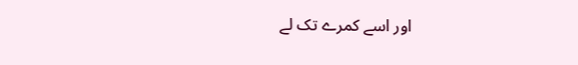اور اسے کمرے تک لے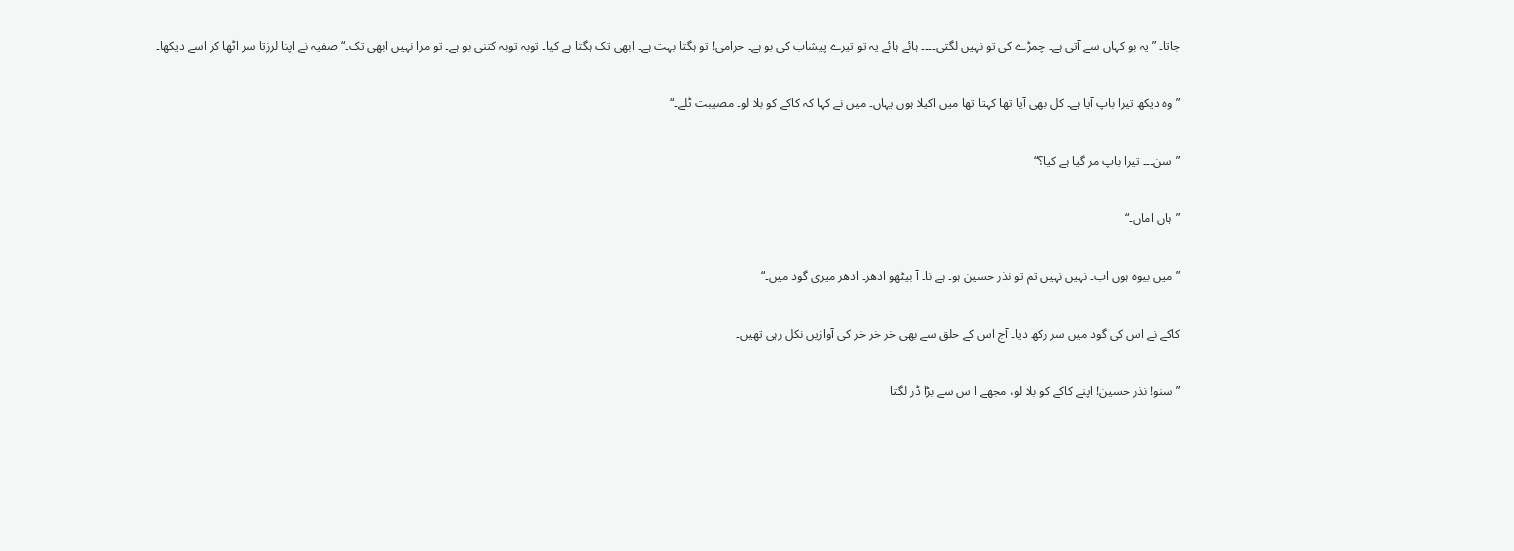جاتا۔ ”یہ بو کہاں سے آتی ہے۔ چمڑے کی تو نہیں لگتی۔۔۔۔ ہائے ہائے یہ تو تیرے پیشاب کی بو ہے۔ حرامی! تو ہگتا بہت ہے۔ ابھی تک ہگتا ہے کیا۔ توبہ توبہ کتنی بو ہے۔ تو مرا نہیں ابھی تک۔“ صفیہ نے اپنا لرزتا سر اٹھا کر اسے دیکھا۔

”وہ دیکھ تیرا باپ آیا ہے۔ کل بھی آیا تھا کہتا تھا میں اکیلا ہوں یہاں۔ میں نے کہا کہ کاکے کو بلا لو۔ مصیبت ٹلے۔“

”سن۔۔۔ تیرا باپ مر گیا ہے کیا؟“

”ہاں اماں۔“

”میں بیوہ ہوں اب۔ نہیں نہیں تم تو نذر حسین ہو۔ ہے نا۔ آ بیٹھو ادھر۔ ادھر میری گود میں۔“

کاکے نے اس کی گود میں سر رکھ دیا۔ آج اس کے حلق سے بھی خر خر خر کی آوازیں نکل رہی تھیں۔

”سنو! نذر حسین! اپنے کاکے کو بلا لو، مجھے ا س سے بڑا ڈر لگتا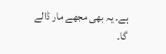ہے۔ یہ بھی مجھے مار ڈالے گا۔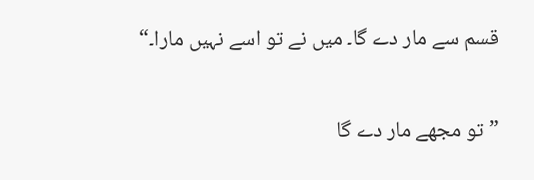قسم سے مار دے گا۔ میں نے تو اسے نہیں مارا۔“

”تو مجھے مار دے گا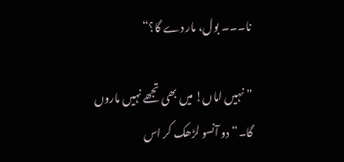نا۔۔۔ بول، مار دے گا؟“

”نہیں اماں! میں بھی تجھے نہیں ماروں گا۔“ دو آنسو لڑھک کر اس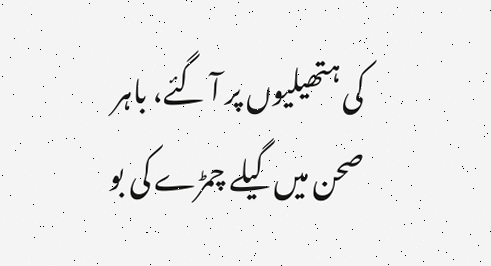کی ہتھیلیوں پر آ گئے، باہر صحن میں گیلے چمڑے کی بو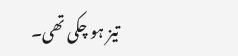تیز ہو چکی تھی۔